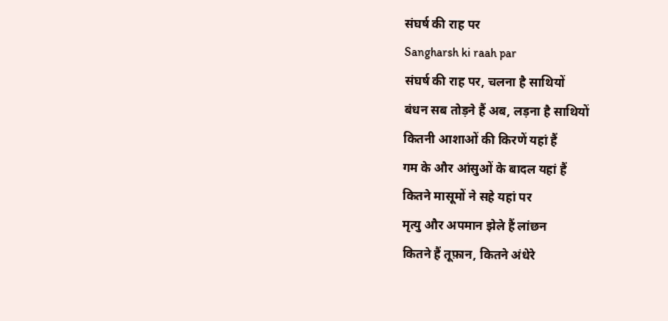संघर्ष की राह पर
Sangharsh ki raah par
संघर्ष की राह पर, चलना है साथियों
बंधन सब तोड़ने हैं अब, लड़ना है साथियों
कितनी आशाओं की किरणें यहां हैं
गम के और आंसुओं के बादल यहां हैं
कितने मासूमों ने सहे यहां पर
मृत्यु और अपमान झेले हैं लांछन
कितने हैं तूफ़ान, कितने अंधेरे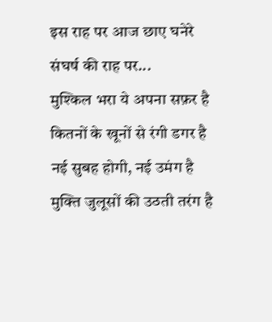इस राह पर आज छाए घनेरे
संघर्ष की राह पर...
मुश्किल भरा ये अपना सफ़र है
कितनों के खूनों से रंगी डगर है
नई सुबह होगी, नई उमंग है
मुक्ति जुलूसों की उठती तरंग है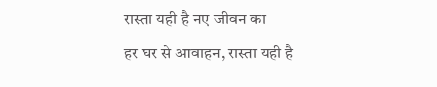रास्ता यही है नए जीवन का
हर घर से आवाहन, रास्ता यही है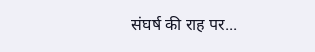संघर्ष की राह पर...